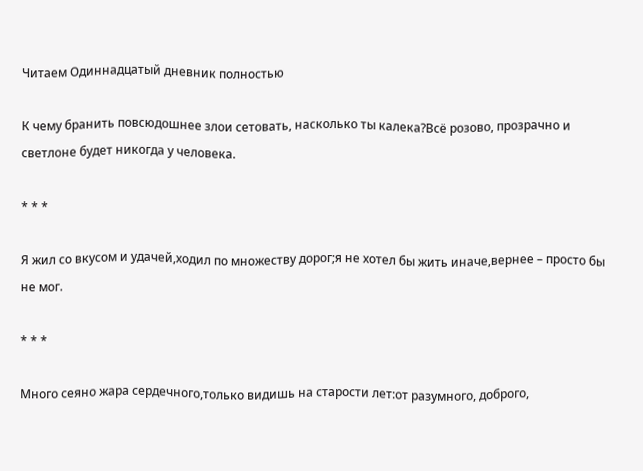Читаем Одиннадцатый дневник полностью

К чему бранить повсюдошнее злои сетовать, насколько ты калека?Всё розово, прозрачно и светлоне будет никогда у человека.

* * *

Я жил со вкусом и удачей,ходил по множеству дорог;я не хотел бы жить иначе,вернее – просто бы не мог.

* * *

Много сеяно жара сердечного,только видишь на старости лет:от разумного, доброго,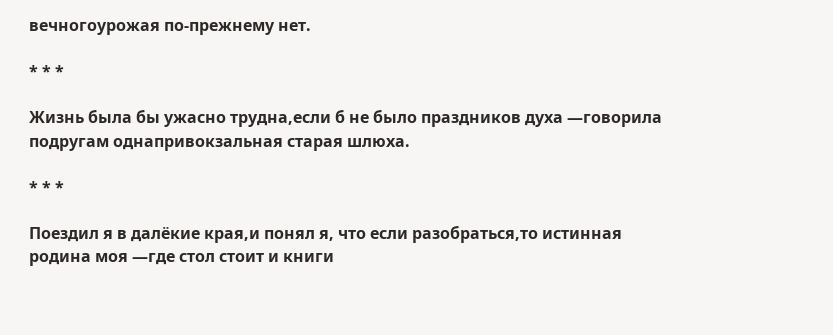вечногоурожая по-прежнему нет.

* * *

Жизнь была бы ужасно трудна,если б не было праздников духа —говорила подругам однапривокзальная старая шлюха.

* * *

Поездил я в далёкие края,и понял я, что если разобраться,то истинная родина моя —где стол стоит и книги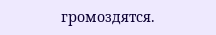громоздятся.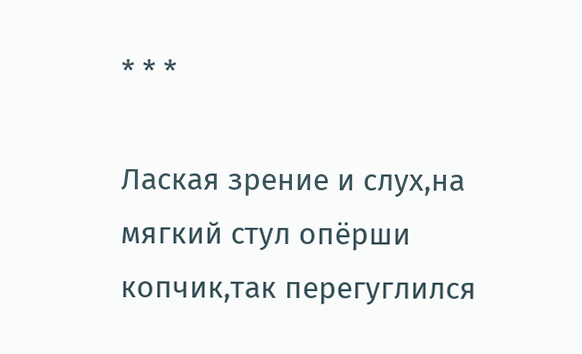* * *

Лаская зрение и слух,на мягкий стул опёрши копчик,так перегуглился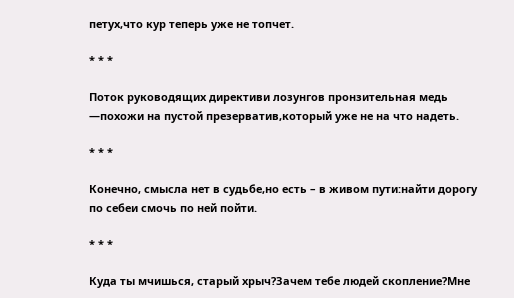петух,что кур теперь уже не топчет.

* * *

Поток руководящих директиви лозунгов пронзительная медь —похожи на пустой презерватив,который уже не на что надеть.

* * *

Конечно, смысла нет в судьбе,но есть – в живом пути:найти дорогу по себеи смочь по ней пойти.

* * *

Куда ты мчишься, старый хрыч?Зачем тебе людей скопление?Мне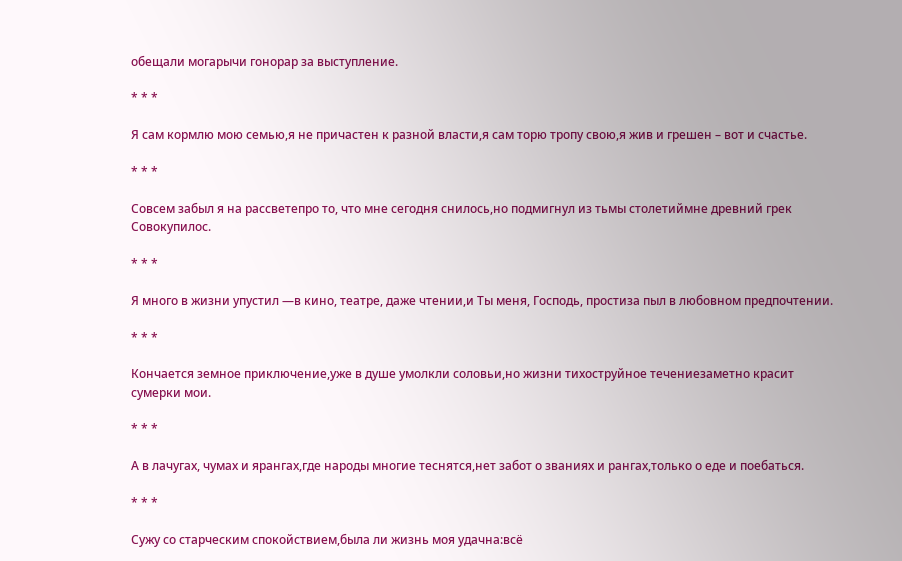обещали могарычи гонорар за выступление.

* * *

Я сам кормлю мою семью,я не причастен к разной власти,я сам торю тропу свою,я жив и грешен – вот и счастье.

* * *

Совсем забыл я на рассветепро то, что мне сегодня снилось,но подмигнул из тьмы столетиймне древний грек Совокупилос.

* * *

Я много в жизни упустил —в кино, театре, даже чтении,и Ты меня, Господь, простиза пыл в любовном предпочтении.

* * *

Кончается земное приключение,уже в душе умолкли соловьи,но жизни тихоструйное течениезаметно красит сумерки мои.

* * *

А в лачугах, чумах и ярангах,где народы многие теснятся,нет забот о званиях и рангах,только о еде и поебаться.

* * *

Сужу со старческим спокойствием,была ли жизнь моя удачна:всё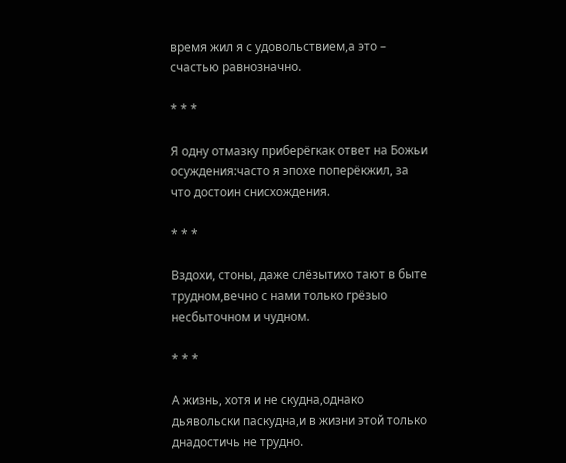время жил я с удовольствием,а это – счастью равнозначно.

* * *

Я одну отмазку приберёгкак ответ на Божьи осуждения:часто я эпохе поперёкжил, за что достоин снисхождения.

* * *

Вздохи, стоны, даже слёзытихо тают в быте трудном,вечно с нами только грёзыо несбыточном и чудном.

* * *

А жизнь, хотя и не скудна,однако дьявольски паскудна,и в жизни этой только днадостичь не трудно.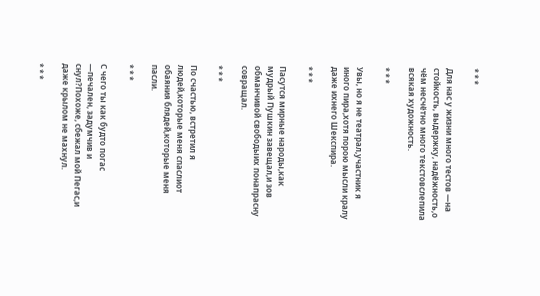* * *

Для нас у жизни много тестов —на стойкость, выдержку, надёжность,о чём несчётно много текстовслепила всякая художность.

* * *

Увы, но я не театрал,участник я иного пира,хотя порою мысли кралу даже ихнего Шекспира.

* * *

Пасутся мирные народы,как мудрый Пушкин завещал,и зов обманчивой свободыих понапрасну совращал.

* * *

По счастью, встретил я людей,которые меня спаслиот обаяния блядей,которые меня пасли.

* * *

С чего ты как будто погас —печален, задумчив и снул?Похоже, сбежал мой Пегас,и даже крылом не махнул.

* * *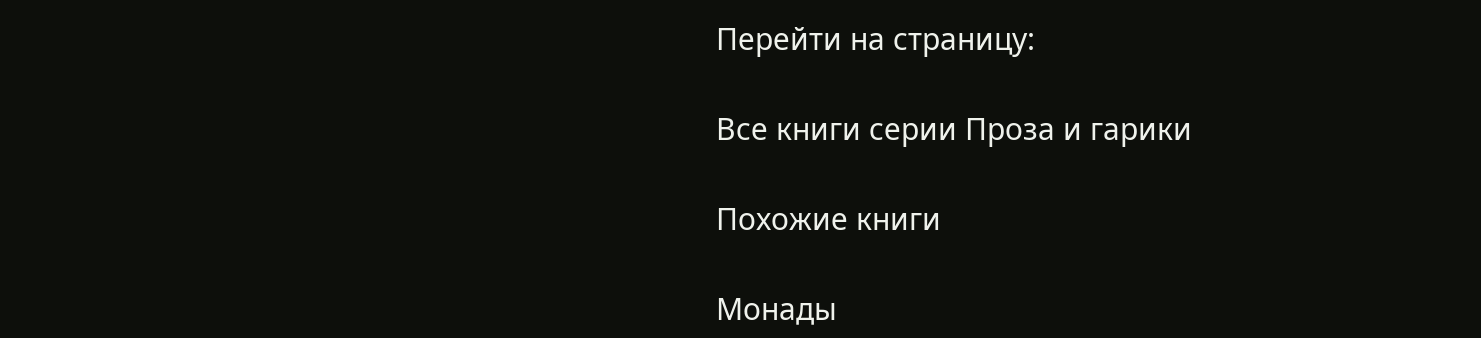Перейти на страницу:

Все книги серии Проза и гарики

Похожие книги

Монады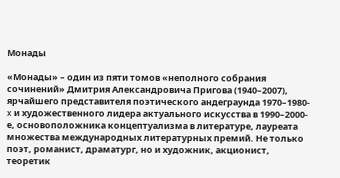Монады

«Монады» – один из пяти томов «неполного собрания сочинений» Дмитрия Александровича Пригова (1940–2007), ярчайшего представителя поэтического андеграунда 1970–1980-x и художественного лидера актуального искусства в 1990–2000-е, основоположника концептуализма в литературе, лауреата множества международных литературных премий. Не только поэт, романист, драматург, но и художник, акционист, теоретик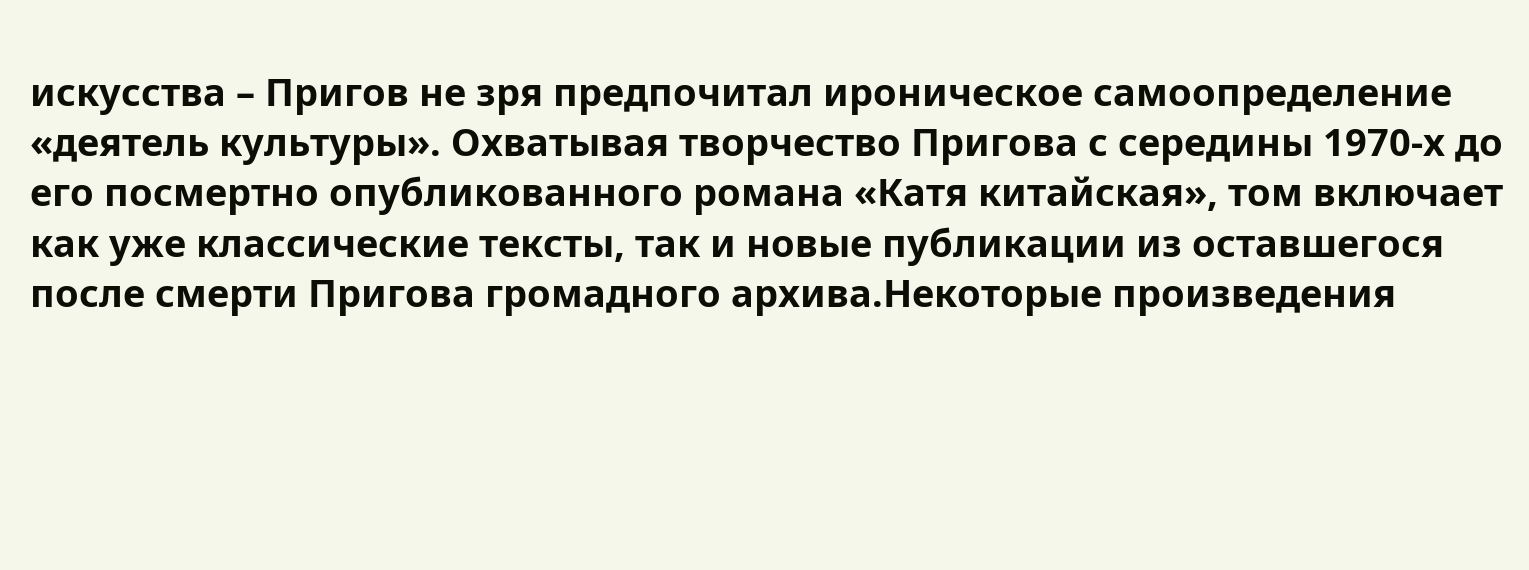искусства – Пригов не зря предпочитал ироническое самоопределение «деятель культуры». Охватывая творчество Пригова с середины 1970-х до его посмертно опубликованного романа «Катя китайская», том включает как уже классические тексты, так и новые публикации из оставшегося после смерти Пригова громадного архива.Некоторые произведения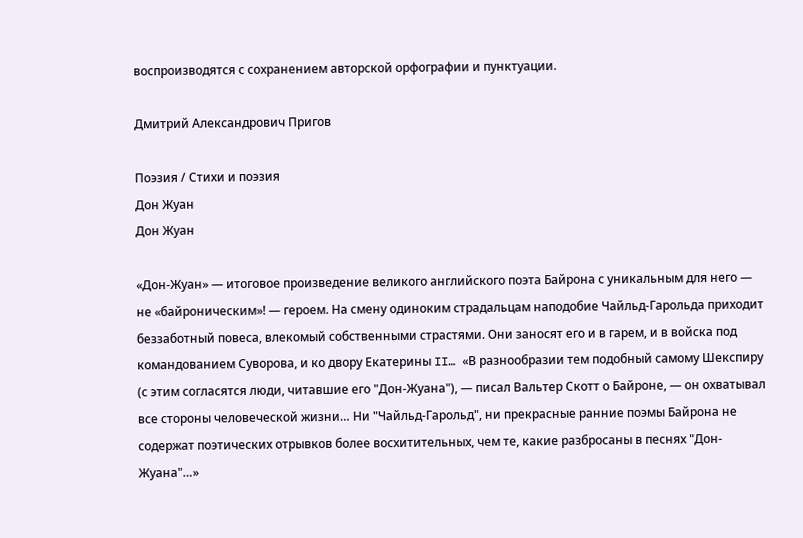воспроизводятся с сохранением авторской орфографии и пунктуации.

Дмитрий Александрович Пригов

Поэзия / Стихи и поэзия
Дон Жуан
Дон Жуан

«Дон-Жуан» — итоговое произведение великого английского поэта Байрона с уникальным для него — не «байроническим»! — героем. На смену одиноким страдальцам наподобие Чайльд-Гарольда приходит беззаботный повеса, влекомый собственными страстями. Они заносят его и в гарем, и в войска под командованием Суворова, и ко двору Екатерины II… «В разнообразии тем подобный самому Шекспиру (с этим согласятся люди, читавшие его "Дон-Жуана"), — писал Вальтер Скотт о Байроне, — он охватывал все стороны человеческой жизни… Ни "Чайльд-Гарольд", ни прекрасные ранние поэмы Байрона не содержат поэтических отрывков более восхитительных, чем те, какие разбросаны в песнях "Дон-Жуана"…»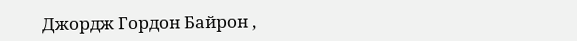Джордж Гордон Байрон ,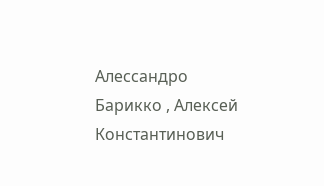Алессандро Барикко , Алексей Константинович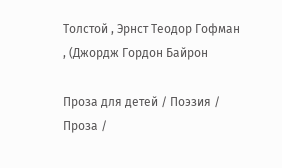Толстой , Эрнст Теодор Гофман , (Джордж Гордон Байрон

Проза для детей / Поэзия / Проза /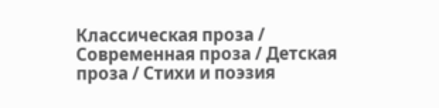Классическая проза / Современная проза / Детская проза / Стихи и поэзия